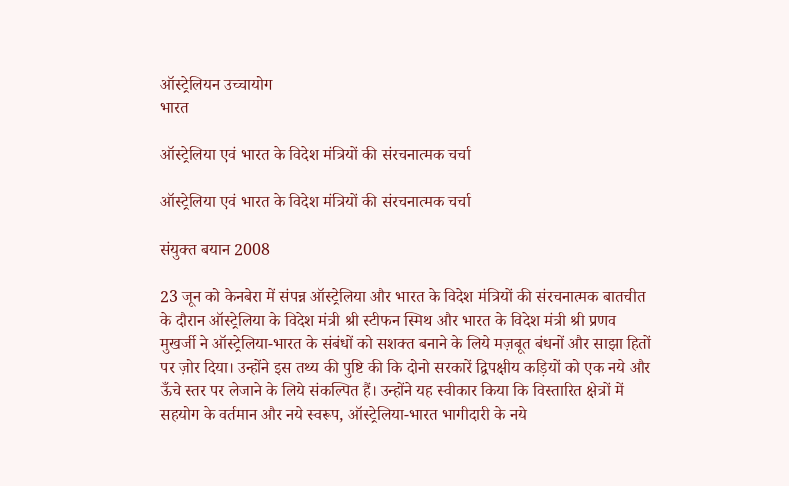ऑस्ट्रेलियन उच्चायोग
भारत

ऑस्ट्रेलिया एवं भारत के विदेश मंत्रियों की संरचनात्मक चर्चा

ऑस्ट्रेलिया एवं भारत के विदेश मंत्रियों की संरचनात्मक चर्चा

संयुक्त बयान 2008

23 जून को केनबेरा में संपन्न ऑस्ट्रेलिया और भारत के विदेश मंत्रियों की संरचनात्मक बातचीत के दौरान ऑस्ट्रेलिया के विदेश मंत्री श्री स्टीफन स्मिथ और भारत के विदेश मंत्री श्री प्रणव मुखर्जी ने ऑस्ट्रेलिया-भारत के संबंधों को सशक्त बनाने के लिये मज़बूत बंधनों और साझा हितों पर ज़ोर दिया। उन्होंने इस तथ्य की पुष्टि की कि दोनो सरकारें द्विपक्षीय कड़ियों को एक नये और ऊँचे स्तर पर लेजाने के लिये संकल्पित हैं। उन्होंने यह स्वीकार किया कि विस्तारित क्षेत्रों में सहयोग के वर्तमान और नये स्वरूप, ऑस्ट्रेलिया-भारत भागीदारी के नये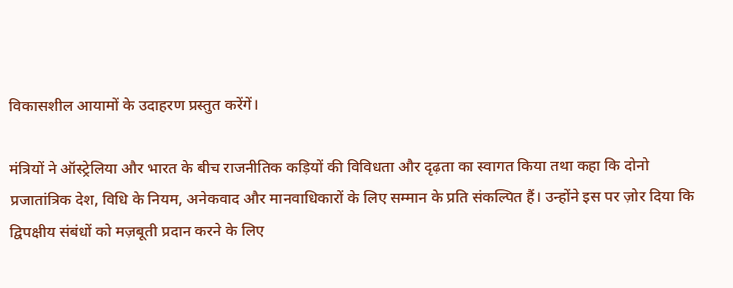विकासशील आयामों के उदाहरण प्रस्तुत करेंगें।

मंत्रियों ने ऑस्ट्रेलिया और भारत के बीच राजनीतिक कड़ियों की विविधता और दृढ़ता का स्वागत किया तथा कहा कि दोनो प्रजातांत्रिक देश, विधि के नियम, अनेकवाद और मानवाधिकारों के लिए सम्मान के प्रति संकल्पित हैं। उन्होंने इस पर ज़ोर दिया कि द्विपक्षीय संबंधों को मज़बूती प्रदान करने के लिए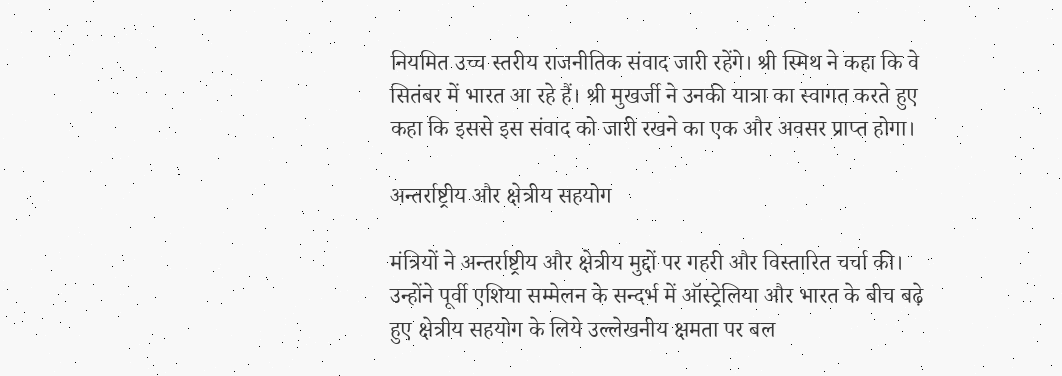नियमित उच्च स्तरीय राजनीतिक संवाद जारी रहेंगे। श्री स्मिथ ने कहा कि वे सितंबर में भारत आ रहे हैं। श्री मुखर्जी ने उनकी यात्रा का स्वागत करते हुए कहा कि इससे इस संवाद को जारी रखने का एक और अवसर प्राप्त होगा।

अन्तर्राष्ट्रीय और क्षेत्रीय सहयोग

मंत्रियों ने अन्तर्राष्ट्रीय और क्षेत्रीय मुद्दों पर गहरी और विस्तारित चर्चा की। उन्होंने पूर्वी एशिया सम्मेलन के सन्दर्भ में ऑस्ट्रेलिया और भारत के बीच बढ़े हुए क्षेत्रीय सहयोग के लिये उल्लेखनीय क्षमता पर बल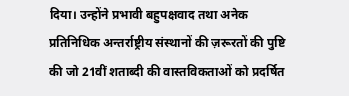दिया। उन्होंने प्रभावी बहुपक्षवाद तथा अनेक प्रतिनिधिक अन्तर्राष्ट्रीय संस्थानों की ज़रूरतों की पुष्टि की जो 21वीं शताब्दी की वास्तविकताओं को प्रदर्षित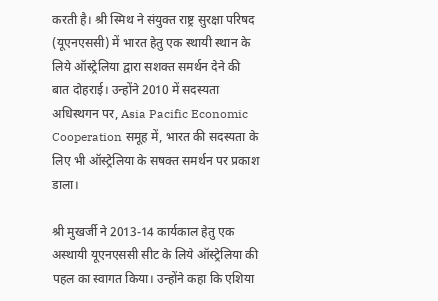करती है। श्री स्मिथ ने संयुक्त राष्ट्र सुरक्षा परिषद (यूएनएससी) में भारत हेतु एक स्थायी स्थान के लिये ऑस्ट्रेलिया द्वारा सशक्त समर्थन देने की बात दोहराई। उन्होंने 2010 में सदस्यता अधिस्थगन पर, Asia Pacific Economic Cooperation समूह में, भारत की सदस्यता के लिए भी ऑस्ट्रेलिया के सषक्त समर्थन पर प्रकाश डाला।

श्री मुखर्जी ने 2013-14 कार्यकाल हेतु एक अस्थायी यूएनएससी सीट के लिये ऑस्ट्रेलिया की पहल का स्वागत किया। उन्होंने कहा कि एशिया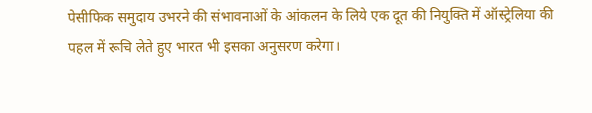पेसीफिक समुदाय उभरने की संभावनाओं के आंकलन के लिये एक दूत की नियुक्ति में ऑस्ट्रेलिया की पहल में रूचि लेते हुए भारत भी इसका अनुसरण करेगा।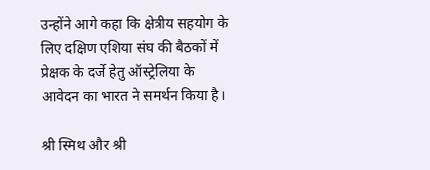उन्होंने आगे कहा कि क्षेत्रीय सहयोग के लिए दक्षिण एशिया संघ की बैठकों में प्रेक्षक के दर्जे हेतु ऑस्ट्रेलिया के आवेदन का भारत ने समर्थन किया है।

श्री स्मिथ और श्री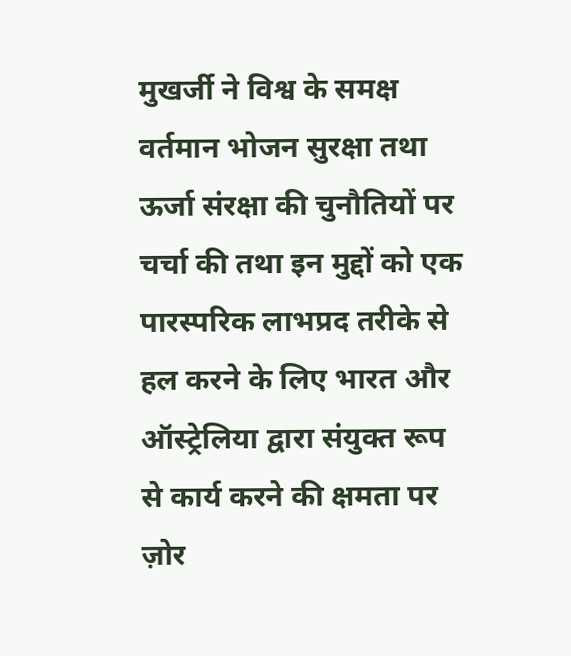मुखर्जी ने विश्व के समक्ष वर्तमान भोजन सुरक्षा तथा ऊर्जा संरक्षा की चुनौतियों पर चर्चा की तथा इन मुद्दों को एक पारस्परिक लाभप्रद तरीके से हल करने के लिए भारत और ऑस्ट्रेलिया द्वारा संयुक्त रूप से कार्य करने की क्षमता पर ज़ोर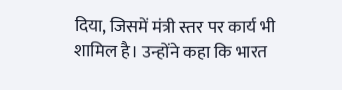दिया, जिसमें मंत्री स्तर पर कार्य भी शामिल है। उन्होंने कहा कि भारत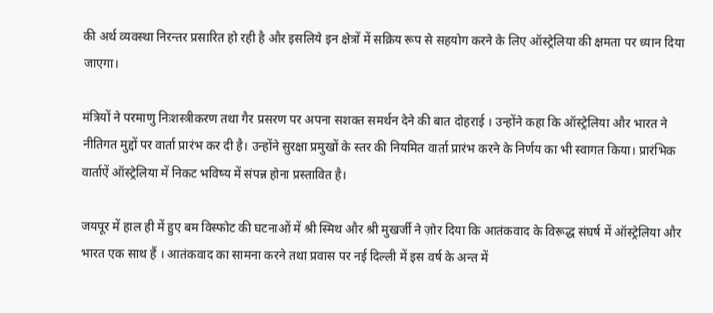की अर्थ व्यवस्था निरन्तर प्रसारित हो रही है और इसलिये इन क्षेत्रों में सक्रिय रूप से सहयोग करने के लिए ऑस्ट्रेलिया की क्षमता पर ध्यान दिया जाएगा।

मंत्रियों ने परमाणु निःशस्त्रीकरण तथा गैर प्रसरण पर अपना सशक्त समर्थन देने की बात दोहराई । उन्होंने कहा कि ऑस्ट्रेलिया और भारत ने नीतिगत मुद्दों पर वार्ता प्रारंभ कर दी है। उन्होंने सुरक्षा प्रमुखों के स्तर की नियमित वार्ता प्रारंभ करने के निर्णय का भी स्वागत किया। प्रारंभिक वार्ताऐं ऑस्ट्रेलिया में निकट भविष्य में संपन्न होना प्रस्तावित है।

जयपूर में हाल ही में हुए बम विस्फोट की घटनाओं में श्री स्मिथ और श्री मुखर्जी ने ज़ोर दिया कि आतंकवाद के विरूद्ध संघर्ष में ऑस्ट्रेलिया और भारत एक साथ हैं । आतंकवाद का सामना करने तथा प्रवास पर नई दिल्ली में इस वर्ष के अन्त में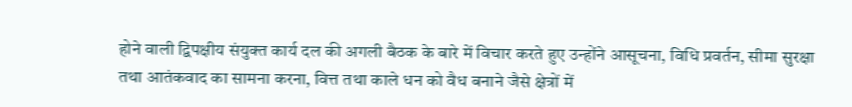होने वाली द्विपक्षीय संयुक्त कार्य दल की अगली बैठक के बारे में विचार करते हुए उन्होंने आसूचना, विधि प्रवर्तन, सीमा सुरक्षा तथा आतंकवाद का सामना करना, वित्त तथा काले धन को वैध बनाने जैसे क्षेत्रों में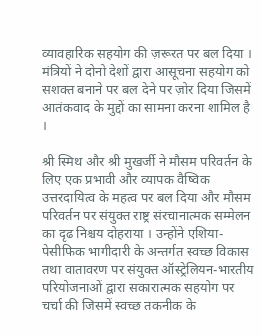व्यावहारिक सहयोग की ज़रूरत पर बल दिया । मंत्रियों ने दोनो देशों द्वारा आसूचना सहयोग को सशक्त बनाने पर बल देने पर ज़ोर दिया जिसमें आतंकवाद के मुद्दों का सामना करना शामिल है ।

श्री स्मिथ और श्री मुखर्जी ने मौसम परिवर्तन के लिए एक प्रभावी और व्यापक वैष्विक उत्तरदायित्व के महत्व पर बल दिया और मौसम परिवर्तन पर संयुक्त राष्ट्र संरचानात्मक सम्मेलन का दृढ निश्चय दोहराया । उन्होंने एशिया-पेसीफिक भागीदारी के अन्तर्गत स्वच्छ विकास तथा वातावरण पर संयुक्त ऑस्ट्रेलियन-भारतीय परियोजनाओं द्वारा सकारात्मक सहयोग पर चर्चा की जिसमें स्वच्छ तकनीक के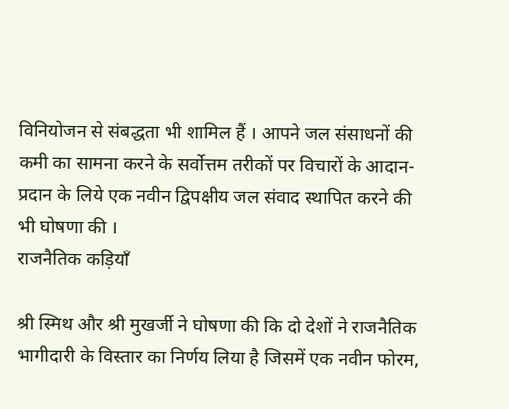विनियोजन से संबद्धता भी शामिल हैं । आपने जल संसाधनों की कमी का सामना करने के सर्वोत्तम तरीकों पर विचारों के आदान-प्रदान के लिये एक नवीन द्विपक्षीय जल संवाद स्थापित करने की भी घोषणा की ।
राजनैतिक कड़ियाँ

श्री स्मिथ और श्री मुखर्जी ने घोषणा की कि दो देशों ने राजनैतिक भागीदारी के विस्तार का निर्णय लिया है जिसमें एक नवीन फोरम,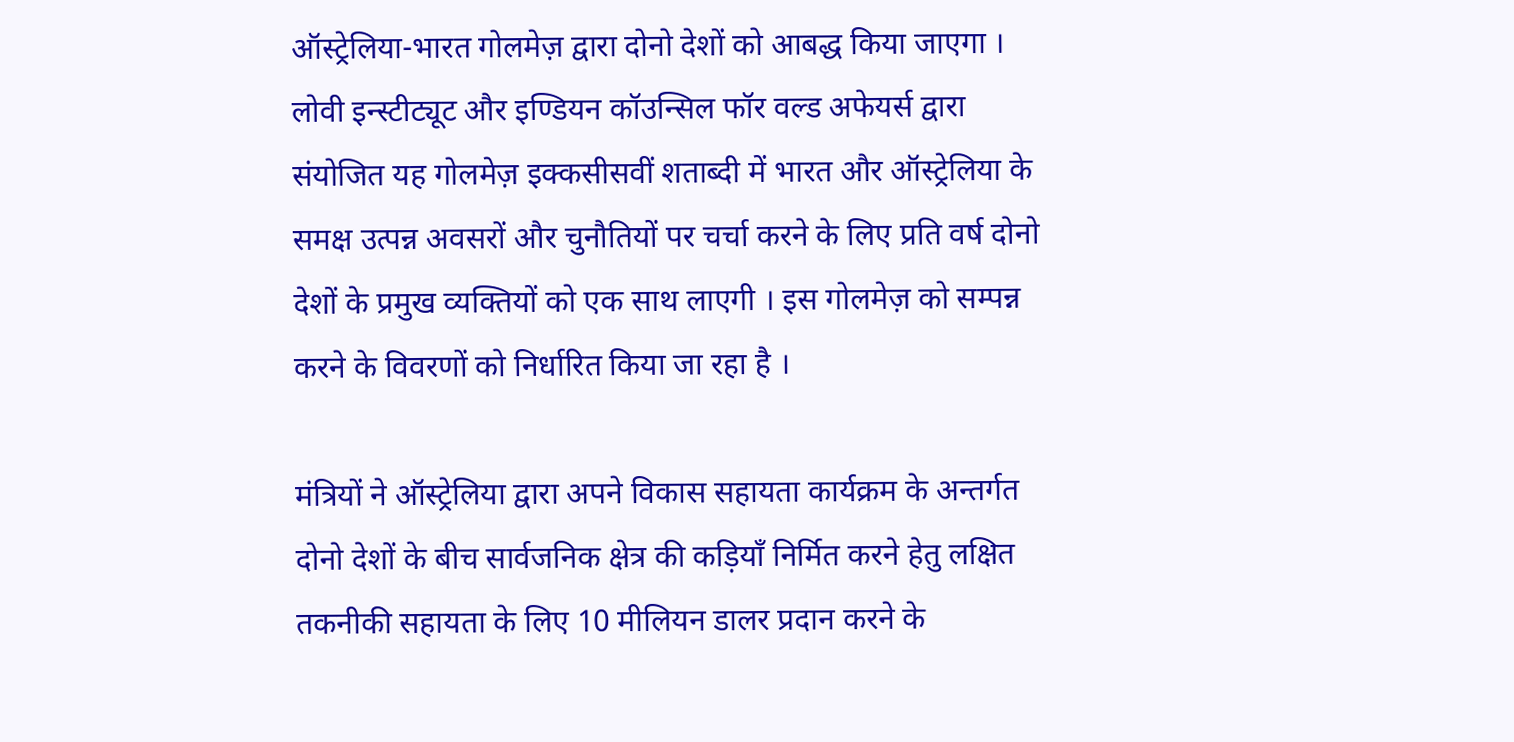ऑस्ट्रेलिया-भारत गोलमेज़ द्वारा दोनो देशों को आबद्ध किया जाएगा । लोवी इन्स्टीट्यूट और इण्डियन कॉउन्सिल फॉर वल्ड अफेयर्स द्वारा संयोजित यह गोलमेज़ इक्कसीसवीं शताब्दी में भारत और ऑस्ट्रेलिया के समक्ष उत्पन्न अवसरों और चुनौतियों पर चर्चा करने के लिए प्रति वर्ष दोनो देशों के प्रमुख व्यक्तियों को एक साथ लाएगी । इस गोलमेज़ को सम्पन्न करने के विवरणों को निर्धारित किया जा रहा है ।

मंत्रियों ने ऑस्ट्रेलिया द्वारा अपने विकास सहायता कार्यक्रम के अन्तर्गत दोनो देशों के बीच सार्वजनिक क्षेत्र की कड़ियाँ निर्मित करने हेतु लक्षित तकनीकी सहायता के लिए 10 मीलियन डालर प्रदान करने के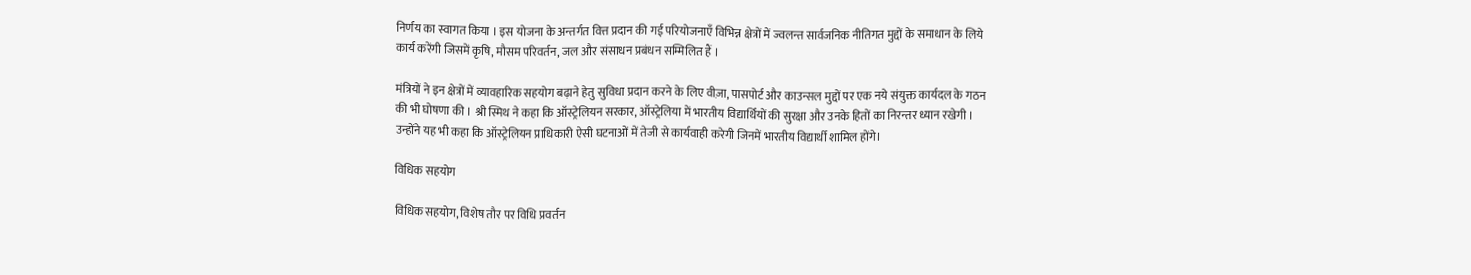निर्णय का स्वागत किया । इस योजना के अन्तर्गत वित्त प्रदान की गई परियोजनाएँ विभिन्न क्षेत्रों में ज्वलन्त सार्वजनिक नीतिगत मुद्दों के समाधान के लिये कार्य करेंगी जिसमें कृषि, मौसम परिवर्तन, जल और संसाधन प्रबंधन सम्मिलित हैं ।

मंत्रियों ने इन क्षेत्रों में व्यावहारिक सहयोग बढ़ाने हेतु सुविधा प्रदान करने के लिए वीज़ा, पासपोर्ट और काउन्सल मुद्दों पर एक नये संयुक्त कार्यदल के गठन की भी घोषणा की । श्री स्मिथ ने कहा कि ऑस्ट्रेलियन सरकार, ऑस्ट्रेलिया में भारतीय विद्यार्थियों की सुरक्षा और उनके हितों का निरन्तर ध्यान रखेगी । उन्होंने यह भी कहा कि ऑस्ट्रेलियन प्राधिकारी ऐसी घटनाओं में तेजी से कार्यवाही करेगी जिनमें भारतीय विद्यार्थी शामिल होंगे।

विधिक सहयोग

विधिक सहयोग, विशेष तौर पर विधि प्रवर्तन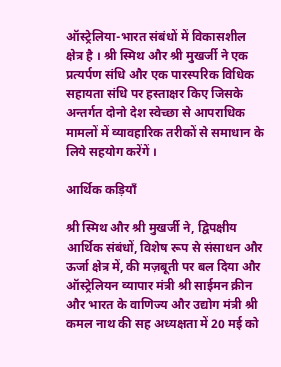ऑस्ट्रेलिया-भारत संबंधों में विकासशील क्षेत्र है । श्री स्मिथ और श्री मुखर्जी ने एक प्रत्यर्पण संधि और एक पारस्परिक विधिक सहायता संधि पर हस्ताक्षर किए जिसके अन्तर्गत दोनो देश स्वेच्छा से आपराधिक मामलों में व्यावहारिक तरीकों से समाधान के लिये सहयोग करेंगें ।

आर्थिक कड़ियाँ

श्री स्मिथ और श्री मुखर्जी ने, द्विपक्षीय आर्थिक संबंधों, विशेष रूप से संसाधन और ऊर्जा क्षेत्र में, की मज़बूती पर बल दिया और ऑस्ट्रेलियन व्यापार मंत्री श्री साईमन क्रीन और भारत के वाणिज्य और उद्योग मंत्री श्री कमल नाथ की सह अध्यक्षता में 20 मई को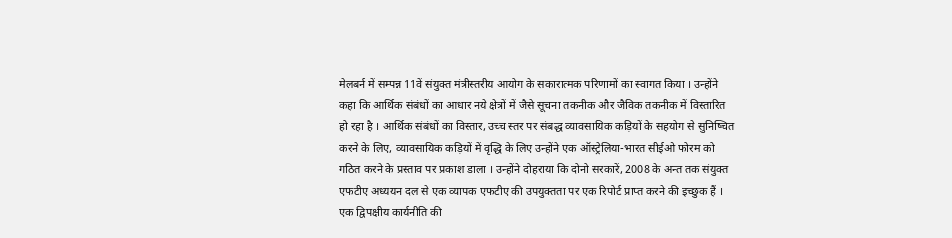मेलबर्न में सम्पन्न 11वें संयुक्त मंत्रीस्तरीय आयोग के सकारात्मक परिणामों का स्वागत किया । उन्होंने कहा कि आर्थिक संबंधों का आधार नये क्षेत्रों में जैसे सूचना तकनीक और जैविक तकनीक में विस्तारित हो रहा है । आर्थिक संबंधों का विस्तार, उच्च स्तर पर संबद्ध व्यावसायिक कड़ियों के सहयोग से सुनिष्चित करने के लिए, व्यावसायिक कड़ियों में वृद्धि के लिए उन्होंने एक ऑस्ट्रेलिया-भारत सीईओ फोरम को गठित करने के प्रस्ताव पर प्रकाश डाला । उन्होंने दोहराया कि दोनो सरकारें, 2008 के अन्त तक संयुक्त एफटीए अध्ययन दल से एक व्यापक एफटीए की उपयुक्तता पर एक रिपोर्ट प्राप्त करने की इच्छुक हैं । एक द्विपक्षीय कार्यनीति की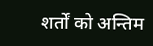शर्तों को अन्तिम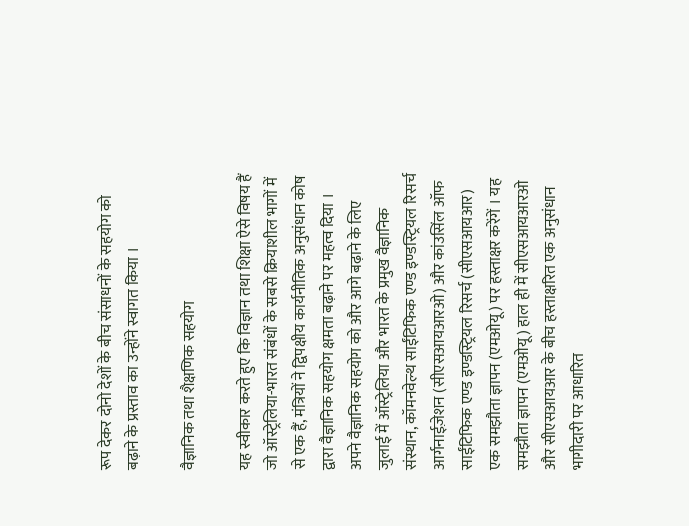रूप देकर दोनो देशों के बीच संसाधनों के सहयोग को बढ़ाने के प्रस्ताव का उन्होंने स्वागत किया ।

वैज्ञानिक तथा शैक्षणिक सहयोग

यह स्वीकार करते हुए कि विज्ञान तथा शिक्षा ऐसे विषय हैं जो ऑस्ट्रेलिया-भारत संबंधों के सबसे क्रियाशील भागों में से एक हैं, मंत्रियों ने द्विपक्षीय कार्यनीतिक अनुसंधान कोष द्वारा वैज्ञानिक सहयोग क्षमता बढ़ाने पर महत्व दिया । अपने वैज्ञानिक सहयोग को और आगे बढ़ाने के लिए जुलाई में ऑस्ट्रेलिया और भारत के प्रमुख वैज्ञानिक संस्थान, कॉमनवेल्थ साईंटिफिक एण्ड इण्डस्ट्रियल रिसर्च आर्गनाईज़ेशन (सीएसआयआरओ) और कांउसिंल ऑफ साईंटिफिक एण्ड इण्डस्ट्रियल रिसर्च (सीएसआयआर) एक समझौता ज्ञापन (एमओयू) पर हस्ताक्षर करेंगें । यह समझौता ज्ञापन (एमओयू) हाल ही में सीएसआयआरओ और सीएसआयआर के बीच हस्ताक्षरित एक अनुसंधान भागीदारी पर आधारित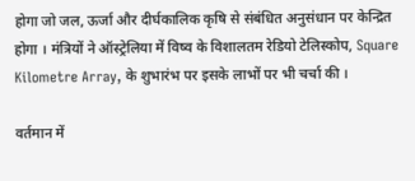होगा जो जल, ऊर्जा और दीर्घकालिक कृषि से संबंधित अनुसंधान पर केन्द्रित होगा । मंत्रियों ने ऑस्ट्रेलिया में विष्व के विशालतम रेडियो टेलिस्कोप, Square Kilometre Array, के शुभारंभ पर इसके लाभों पर भी चर्चा की ।

वर्तमान में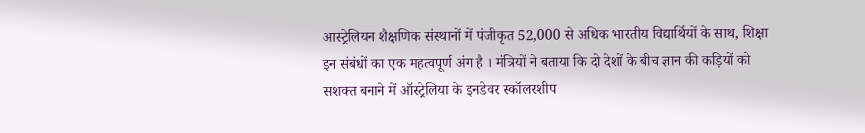आस्ट्रेलियन शैक्षणिक संस्थानों में पंजीकृत 52,000 से अधिक भारतीय विद्यार्थियों के साथ, शिक्षा इन संबंधों का एक महत्वपूर्ण अंग है । मंत्रियों ने बताया कि दो देशों के बीच ज्ञान की कड़ियों को सशक्त बनाने में ऑस्ट्रेलिया के इनडेवर स्कॉलरशीप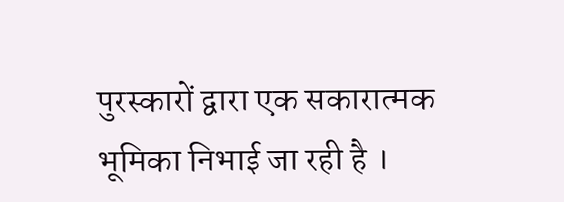पुरस्कारों द्वारा एक सकारात्मक भूमिका निभाई जा रही है ।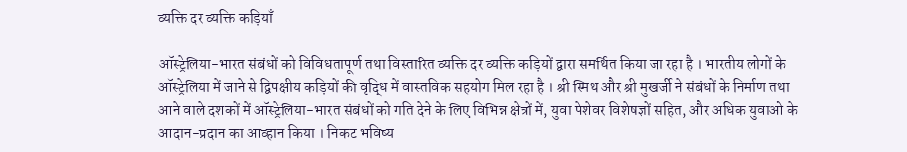व्यक्ति दर व्यक्ति कड़ियाँ

ऑस्ट्रेलिया-भारत संबंधों को विविधतापूर्ण तथा विस्तारित व्यक्ति दर व्यक्ति कड़ियों द्वारा समर्थित किया जा रहा है । भारतीय लोगों के ऑस्ट्रेलिया में जाने से द्विपक्षीय कड़ियों की वृद्धि में वास्तविक सहयोग मिल रहा है । श्री स्मिथ और श्री मुखर्जी ने संबंधों के निर्माण तथा आने वाले दशकों में ऑस्ट्रेलिया-भारत संबंधों को गति देने के लिए विभिन्न क्षेत्रों में, युवा पेशेवर विशेषज्ञों सहित, और अधिक युवाओ के आदान-प्रदान का आव्हान किया । निकट भविष्य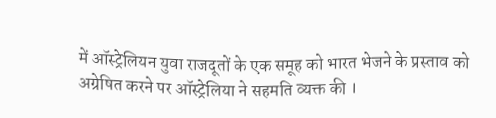में ऑस्ट्रेलियन युवा राजदूतों के एक समूह को भारत भेजने के प्रस्ताव को अग्रेषित करने पर ऑस्ट्रेलिया ने सहमति व्यक्त की ।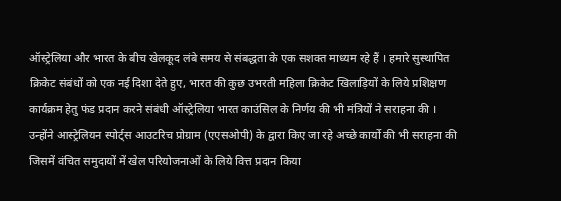ऑस्ट्रेलिया और भारत के बीच खेलकूद लंबे समय से संबद्धता के एक सशक्त माध्यम रहे हैं । हमारे सुस्थापित क्रिकेट संबंधों को एक नई दिशा देते हुए, भारत की कुछ उभरती महिला क्रिकेट खिलाड़ियों के लिये प्रशिक्षण कार्यक्रम हेतु फंड प्रदान करने संबंधी ऑस्ट्रेलिया भारत काउंसिल के निर्णय की भी मंत्रियों ने सराहना की । उन्होंने आस्ट्रेलियन स्पोर्ट्‌स आउटरिच प्रोग्राम (एएसओपी) के द्वारा किए जा रहे अच्छे कार्यो की भी सराहना की जिसमें वंचित समुदायों में खेल परियोजनाओं के लिये वित्त प्रदान किया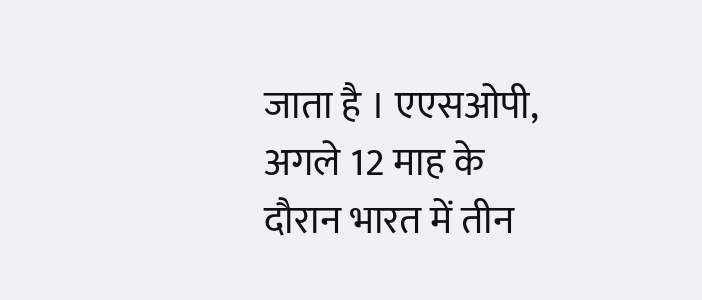जाता है । एएसओपी, अगले 12 माह के दौरान भारत में तीन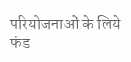परियोजनाओं के लिये फंड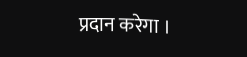प्रदान करेगा ।